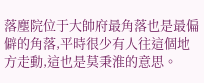落塵院位于大帥府最角落也是最偏僻的角落,平時很少有人往這個地方走動,這也是莫秉淮的意思。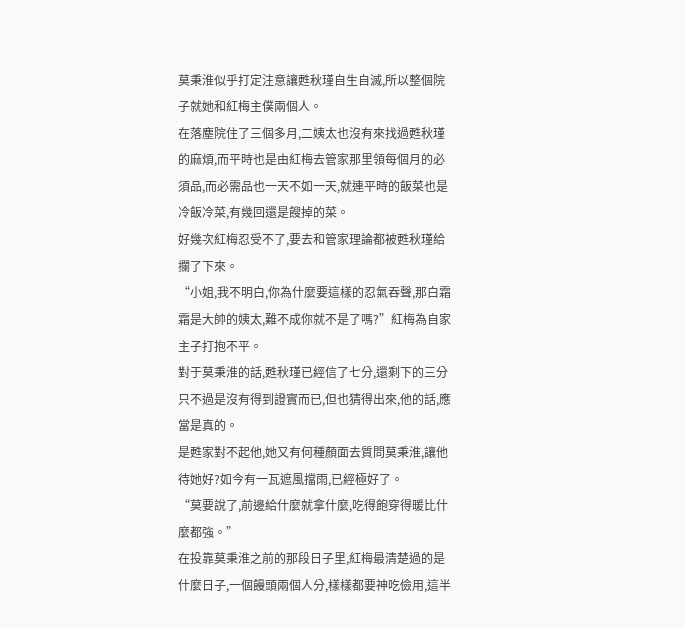莫秉淮似乎打定注意讓甦秋瑾自生自滅,所以整個院子就她和紅梅主僕兩個人。
在落塵院住了三個多月,二姨太也沒有來找過甦秋瑾的麻煩,而平時也是由紅梅去管家那里領每個月的必須品,而必需品也一天不如一天,就連平時的飯菜也是冷飯冷菜,有幾回還是餿掉的菜。
好幾次紅梅忍受不了,要去和管家理論都被甦秋瑾給攔了下來。
“小姐,我不明白,你為什麼要這樣的忍氣吞聲,那白霜霜是大帥的姨太,難不成你就不是了嗎?”紅梅為自家主子打抱不平。
對于莫秉淮的話,甦秋瑾已經信了七分,還剩下的三分只不過是沒有得到證實而已,但也猜得出來,他的話,應當是真的。
是甦家對不起他,她又有何種顏面去質問莫秉淮,讓他待她好?如今有一瓦遮風擋雨,已經極好了。
“莫要說了,前邊給什麼就拿什麼,吃得飽穿得暖比什麼都強。”
在投靠莫秉淮之前的那段日子里,紅梅最清楚過的是什麼日子,一個饅頭兩個人分,樣樣都要神吃儉用,這半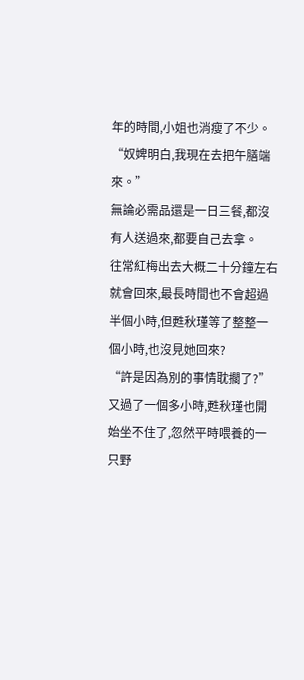年的時間,小姐也消瘦了不少。
“奴婢明白,我現在去把午膳端來。”
無論必需品還是一日三餐,都沒有人送過來,都要自己去拿。
往常紅梅出去大概二十分鐘左右就會回來,最長時間也不會超過半個小時,但甦秋瑾等了整整一個小時,也沒見她回來?
“許是因為別的事情耽擱了?”
又過了一個多小時,甦秋瑾也開始坐不住了,忽然平時喂養的一只野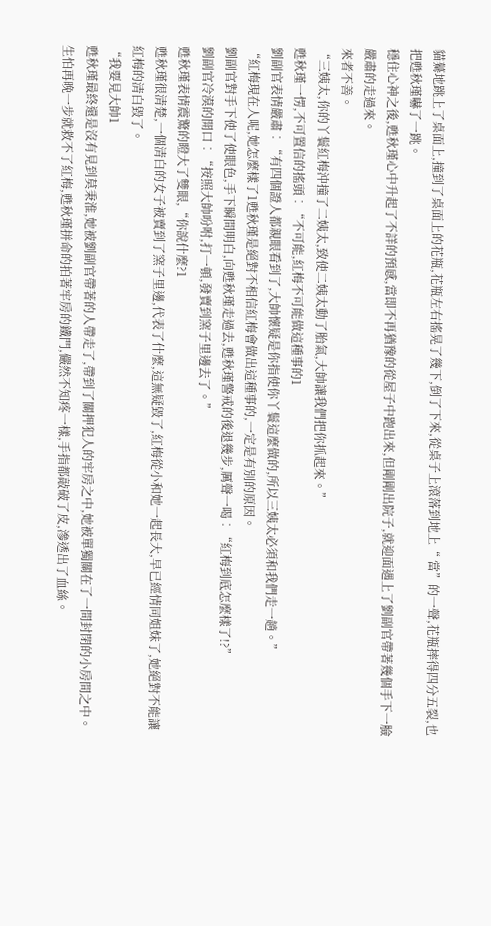貓驀地跳上了桌面上,撞到了桌面上的花瓶,花瓶左右搖晃了幾下,倒了下來,從桌子上滾落到地上“ 當”的一聲,花瓶摔得四分五裂,也把甦秋瑾嚇了一跳。
穩住心神之後,甦秋瑾心中升起了不詳的預感,當即不再猶豫的從屋子中跑出來,但剛剛出院子,就迎面遇上了劉副官帶著幾個手下一臉嚴肅的走過來。
來者不善。
“三姨太,你的丫鬟紅梅沖撞了二姨太,致使二姨太動了胎氣,大帥讓我們把你抓起來。”
甦秋瑾一愣,不可置信的搖頭︰“不可能,紅梅不可能做這種事的1
劉副官表情嚴肅︰“有四個證人都親眼看到了,大帥懷疑是你指使你丫鬟這麼做的,所以三姨太必須和我們走一趟。”
“紅梅現在人呢,她怎麼樣了1甦秋瑾是絕對不相信紅梅會做出這種事的,一定是有別的原因。
劉副官對手下使了使眼色,手下瞬間明白,向甦秋瑾走過去,甦秋瑾警戒的後退幾步,厲聲一喝︰“紅梅到底怎麼樣了!?”
劉副官冷漠的開口︰“按照大帥吩咐,打一頓,發賣到窯子里邊去了。”
甦秋瑾表情震驚的瞪大了雙眼,“你說什麼?1
甦秋瑾很清楚,一個清白的女子被賣到了窯子里邊,代表了什麼,這無疑毀了,紅梅從小和她一起長大,早已經情同姐妹了,她絕對不能讓紅梅的清白毀了。
“我要見大帥1
甦秋瑾最終還是沒有見到莫秉淮,她被劉副官帶著的人帶走了,帶到了關押犯人的牢房之中,她被單獨關在了一間封閉的小房間之中。
生怕再晚一步就救不了紅梅,甦秋瑾拼命的拍著牢房的鐵門,儼然不知疼一樣,手指都敲破了皮,滲透出了血絲。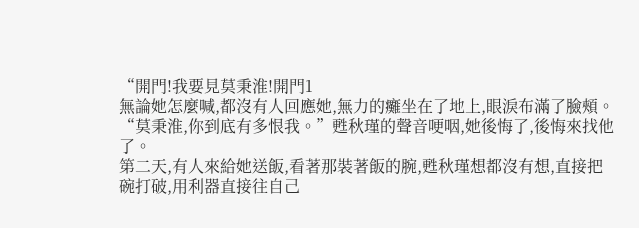“開門!我要見莫秉淮!開門1
無論她怎麼喊,都沒有人回應她,無力的癱坐在了地上,眼淚布滿了臉頰。
“莫秉淮,你到底有多恨我。”甦秋瑾的聲音哽咽,她後悔了,後悔來找他了。
第二天,有人來給她送飯,看著那裝著飯的腕,甦秋瑾想都沒有想,直接把碗打破,用利器直接往自己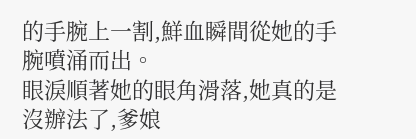的手腕上一割,鮮血瞬間從她的手腕噴涌而出。
眼淚順著她的眼角滑落,她真的是沒辦法了,爹娘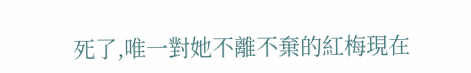死了,唯一對她不離不棄的紅梅現在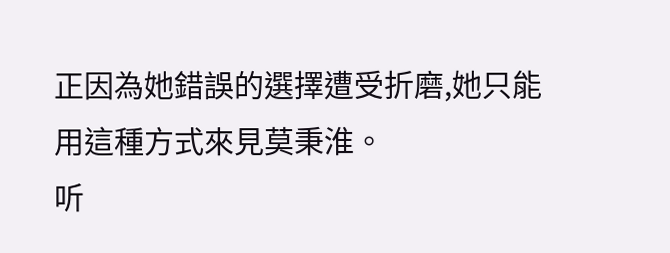正因為她錯誤的選擇遭受折磨,她只能用這種方式來見莫秉淮。
听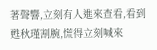著聲響,立刻有人進來查看,看到甦秋瑾割腕,慌得立刻喊來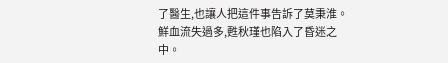了醫生,也讓人把這件事告訴了莫秉淮。
鮮血流失過多,甦秋瑾也陷入了昏迷之中。